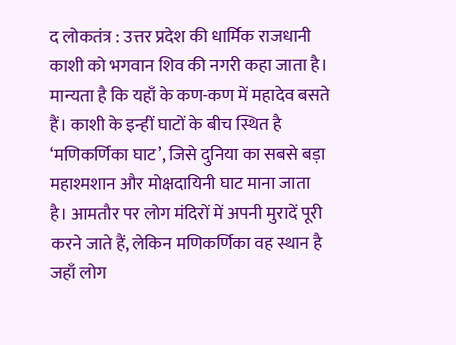द लोकतंत्र : उत्तर प्रदेश की धार्मिक राजधानी काशी को भगवान शिव की नगरी कहा जाता है। मान्यता है कि यहाँ के कण-कण में महादेव बसते हैं। काशी के इन्हीं घाटों के बीच स्थित है ‘मणिकर्णिका घाट’, जिसे दुनिया का सबसे बड़ा महाश्मशान और मोक्षदायिनी घाट माना जाता है। आमतौर पर लोग मंदिरों में अपनी मुरादें पूरी करने जाते हैं, लेकिन मणिकर्णिका वह स्थान है जहाँ लोग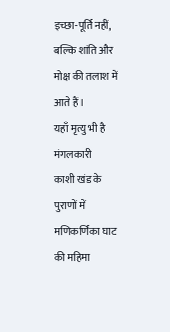इच्छा-पूर्ति नहीं, बल्कि शांति और मोक्ष की तलाश में आते हैं।
यहाँ मृत्यु भी है मंगलकारी
काशी खंड के पुराणों में मणिकर्णिका घाट की महिमा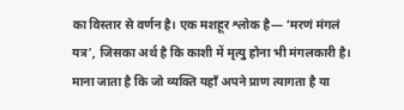का विस्तार से वर्णन है। एक मशहूर श्लोक है— ‘मरणं मंगलं यत्र’, जिसका अर्थ है कि काशी में मृत्यु होना भी मंगलकारी है। माना जाता है कि जो व्यक्ति यहाँ अपने प्राण त्यागता है या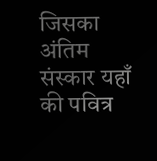जिसका अंतिम संस्कार यहाँ की पवित्र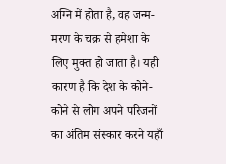अग्नि में होता है, वह जन्म-मरण के चक्र से हमेशा के लिए मुक्त हो जाता है। यही कारण है कि देश के कोने-कोने से लोग अपने परिजनों का अंतिम संस्कार करने यहाँ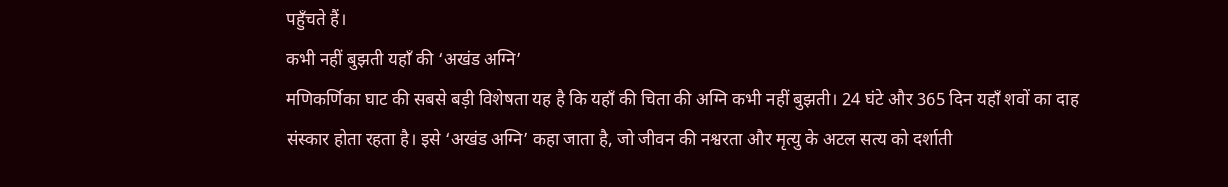पहुँचते हैं।
कभी नहीं बुझती यहाँ की ‘अखंड अग्नि’
मणिकर्णिका घाट की सबसे बड़ी विशेषता यह है कि यहाँ की चिता की अग्नि कभी नहीं बुझती। 24 घंटे और 365 दिन यहाँ शवों का दाह संस्कार होता रहता है। इसे ‘अखंड अग्नि’ कहा जाता है, जो जीवन की नश्वरता और मृत्यु के अटल सत्य को दर्शाती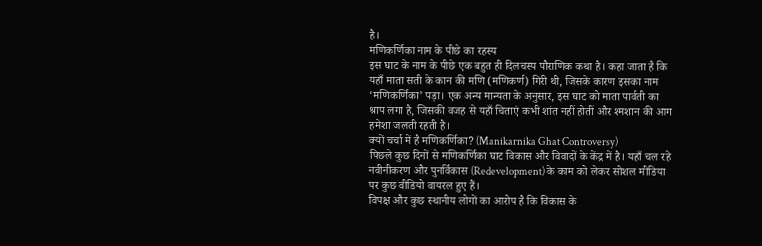है।
मणिकर्णिका नाम के पीछे का रहस्य
इस घाट के नाम के पीछे एक बहुत ही दिलचस्प पौराणिक कथा है। कहा जाता है कि यहाँ माता सती के कान की मणि (मणिकर्ण) गिरी थी, जिसके कारण इसका नाम ‘मणिकर्णिका’ पड़ा। एक अन्य मान्यता के अनुसार, इस घाट को माता पार्वती का श्राप लगा है, जिसकी वजह से यहाँ चिताएं कभी शांत नहीं होतीं और श्मशान की आग हमेशा जलती रहती है।
क्यों चर्चा में है मणिकर्णिका? (Manikarnika Ghat Controversy)
पिछले कुछ दिनों से मणिकर्णिका घाट विकास और विवादों के केंद्र में है। यहाँ चल रहे नवीनीकरण और पुनर्विकास (Redevelopment) के काम को लेकर सोशल मीडिया पर कुछ वीडियो वायरल हुए हैं।
विपक्ष और कुछ स्थानीय लोगों का आरोप है कि विकास के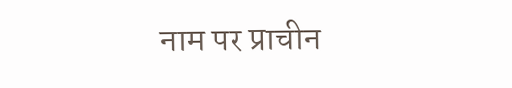नाम पर प्राचीन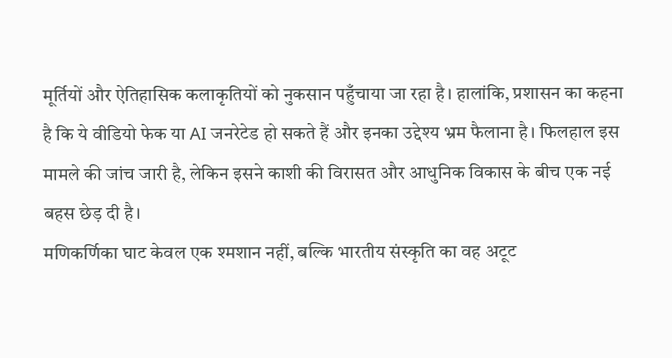मूर्तियों और ऐतिहासिक कलाकृतियों को नुकसान पहुँचाया जा रहा है। हालांकि, प्रशासन का कहना है कि ये वीडियो फेक या AI जनरेटेड हो सकते हैं और इनका उद्देश्य भ्रम फैलाना है। फिलहाल इस मामले की जांच जारी है, लेकिन इसने काशी की विरासत और आधुनिक विकास के बीच एक नई बहस छेड़ दी है।
मणिकर्णिका घाट केवल एक श्मशान नहीं, बल्कि भारतीय संस्कृति का वह अटूट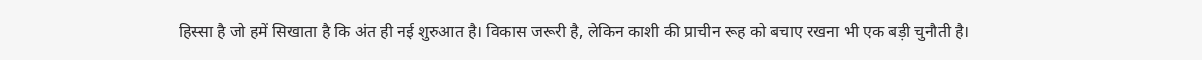हिस्सा है जो हमें सिखाता है कि अंत ही नई शुरुआत है। विकास जरूरी है, लेकिन काशी की प्राचीन रूह को बचाए रखना भी एक बड़ी चुनौती है।